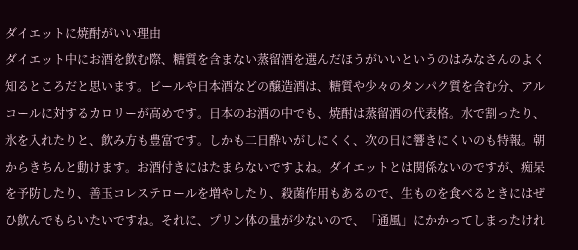ダイエットに焼酎がいい理由
ダイエット中にお酒を飲む際、糖質を含まない蒸留酒を選んだほうがいいというのはみなさんのよく知るところだと思います。ビールや日本酒などの醸造酒は、糖質や少々のタンパク質を含む分、アルコールに対するカロリーが高めです。日本のお酒の中でも、焼酎は蒸留酒の代表格。水で割ったり、氷を入れたりと、飲み方も豊富です。しかも二日酔いがしにくく、次の日に響きにくいのも特報。朝からきちんと動けます。お酒付きにはたまらないですよね。ダイエットとは関係ないのですが、痴呆を予防したり、善玉コレステロールを増やしたり、殺菌作用もあるので、生ものを食べるときにはぜひ飲んでもらいたいですね。それに、プリン体の量が少ないので、「通風」にかかってしまったけれ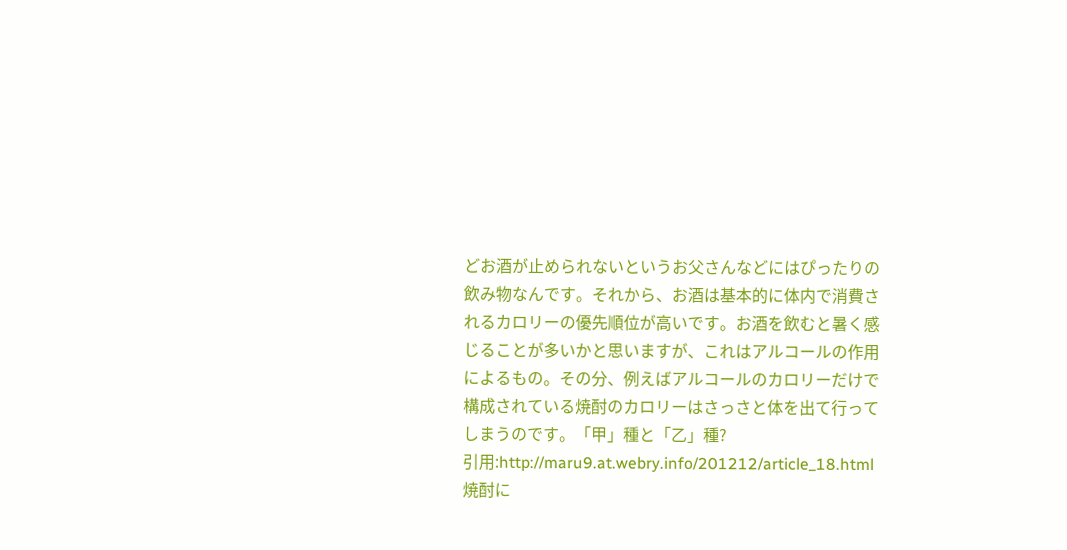どお酒が止められないというお父さんなどにはぴったりの飲み物なんです。それから、お酒は基本的に体内で消費されるカロリーの優先順位が高いです。お酒を飲むと暑く感じることが多いかと思いますが、これはアルコールの作用によるもの。その分、例えばアルコールのカロリーだけで構成されている焼酎のカロリーはさっさと体を出て行ってしまうのです。「甲」種と「乙」種?
引用:http://maru9.at.webry.info/201212/article_18.html
焼酎に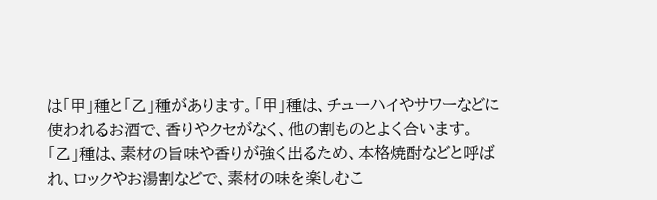は「甲」種と「乙」種があります。「甲」種は、チューハイやサワーなどに使われるお酒で、香りやクセがなく、他の割ものとよく合います。「乙」種は、素材の旨味や香りが強く出るため、本格焼酎などと呼ばれ、ロックやお湯割などで、素材の味を楽しむこ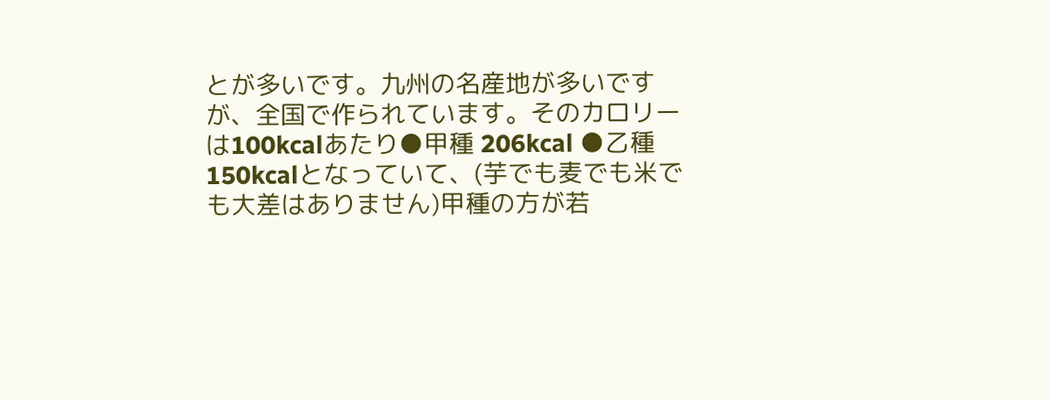とが多いです。九州の名産地が多いですが、全国で作られています。そのカロリーは100kcalあたり●甲種 206kcal ●乙種 150kcalとなっていて、(芋でも麦でも米でも大差はありません)甲種の方が若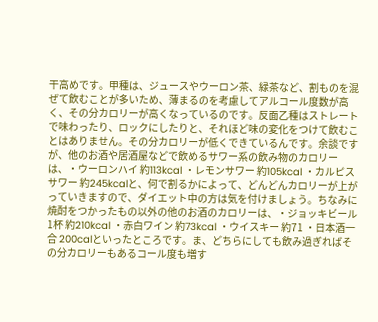干高めです。甲種は、ジュースやウーロン茶、緑茶など、割ものを混ぜて飲むことが多いため、薄まるのを考慮してアルコール度数が高く、その分カロリーが高くなっているのです。反面乙種はストレートで味わったり、ロックにしたりと、それほど味の変化をつけて飲むことはありません。その分カロリーが低くできているんです。余談ですが、他のお酒や居酒屋などで飲めるサワー系の飲み物のカロリーは、・ウーロンハイ 約113kcal ・レモンサワー 約105kcal ・カルピスサワー 約245kcalと、何で割るかによって、どんどんカロリーが上がっていきますので、ダイエット中の方は気を付けましょう。ちなみに焼酎をつかったもの以外の他のお酒のカロリーは、・ジョッキビール1杯 約210kcal ・赤白ワイン 約73kcal ・ウイスキー 約71 ・日本酒一合 200calといったところです。ま、どちらにしても飲み過ぎればその分カロリーもあるコール度も増す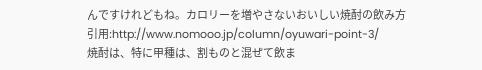んですけれどもね。カロリーを増やさないおいしい焼酎の飲み方
引用:http://www.nomooo.jp/column/oyuwari-point-3/
焼酎は、特に甲種は、割ものと混ぜて飲ま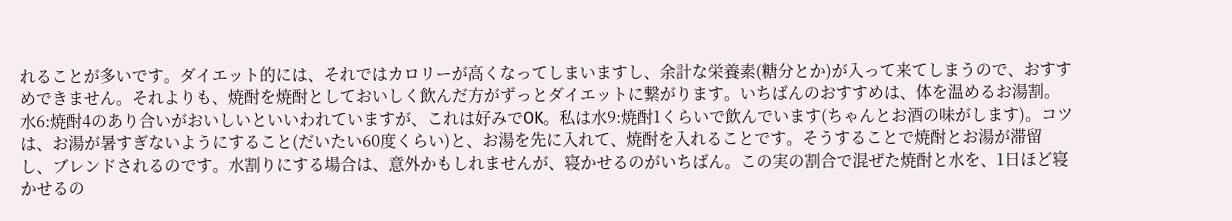れることが多いです。ダイエット的には、それではカロリーが高くなってしまいますし、余計な栄養素(糖分とか)が入って来てしまうので、おすすめできません。それよりも、焼酎を焼酎としておいしく飲んだ方がずっとダイエットに繋がります。いちばんのおすすめは、体を温めるお湯割。水6:焼酎4のあり合いがおいしいといいわれていますが、これは好みでOK。私は水9:焼酎1くらいで飲んでいます(ちゃんとお酒の味がします)。コツは、お湯が暑すぎないようにすること(だいたい60度くらい)と、お湯を先に入れて、焼酎を入れることです。そうすることで焼酎とお湯が滞留し、ブレンドされるのです。水割りにする場合は、意外かもしれませんが、寝かせるのがいちばん。この実の割合で混ぜた焼酎と水を、1日ほど寝かせるの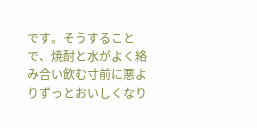です。そうすることで、焼酎と水がよく絡み合い飲む寸前に悪よりずっとおいしくなり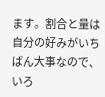ます。割合と量は自分の好みがいちばん大事なので、いろ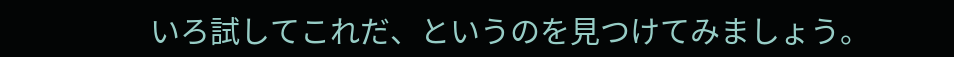いろ試してこれだ、というのを見つけてみましょう。